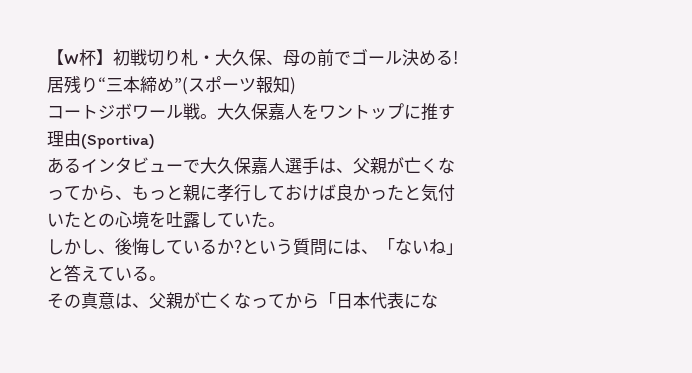【W杯】初戦切り札・大久保、母の前でゴール決める!居残り“三本締め”(スポーツ報知)
コートジボワール戦。大久保嘉人をワントップに推す理由(Sportiva)
あるインタビューで大久保嘉人選手は、父親が亡くなってから、もっと親に孝行しておけば良かったと気付いたとの心境を吐露していた。
しかし、後悔しているか?という質問には、「ないね」と答えている。
その真意は、父親が亡くなってから「日本代表にな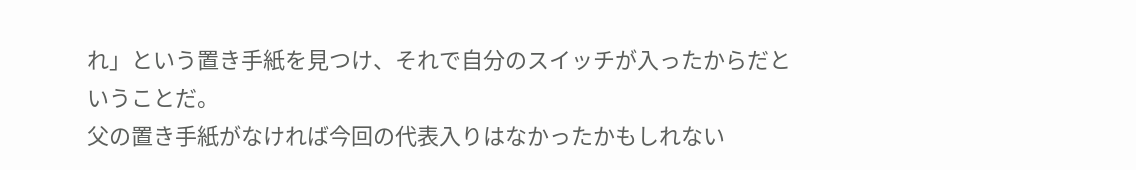れ」という置き手紙を見つけ、それで自分のスイッチが入ったからだということだ。
父の置き手紙がなければ今回の代表入りはなかったかもしれない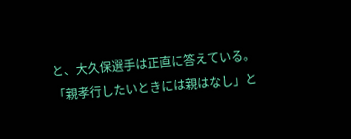と、大久保選手は正直に答えている。
「親孝行したいときには親はなし」と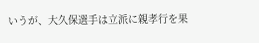いうが、大久保選手は立派に親孝行を果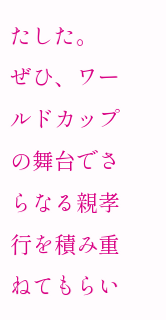たした。
ぜひ、ワールドカップの舞台でさらなる親孝行を積み重ねてもらい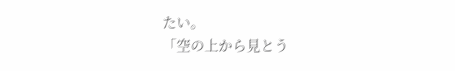たい。
「空の上から見とう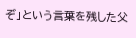ぞ」という言葉を残した父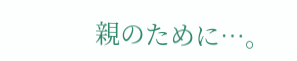親のために…。